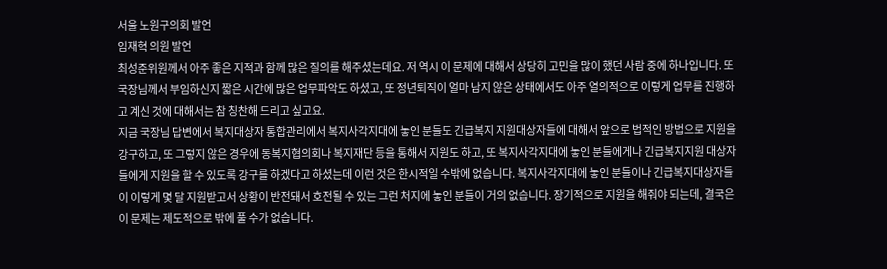서울 노원구의회 발언
임재혁 의원 발언
최성준위원께서 아주 좋은 지적과 함께 많은 질의를 해주셨는데요. 저 역시 이 문제에 대해서 상당히 고민을 많이 했던 사람 중에 하나입니다. 또 국장님께서 부임하신지 짧은 시간에 많은 업무파악도 하셨고, 또 정년퇴직이 얼마 남지 않은 상태에서도 아주 열의적으로 이렇게 업무를 진행하고 계신 것에 대해서는 참 칭찬해 드리고 싶고요.
지금 국장님 답변에서 복지대상자 통합관리에서 복지사각지대에 놓인 분들도 긴급복지 지원대상자들에 대해서 앞으로 법적인 방법으로 지원을 강구하고, 또 그렇지 않은 경우에 동복지협의회나 복지재단 등을 통해서 지원도 하고, 또 복지사각지대에 놓인 분들에게나 긴급복지지원 대상자들에게 지원을 할 수 있도록 강구를 하겠다고 하셨는데 이런 것은 한시적일 수밖에 없습니다. 복지사각지대에 놓인 분들이나 긴급복지대상자들이 이렇게 몇 달 지원받고서 상황이 반전돼서 호전될 수 있는 그런 처지에 놓인 분들이 거의 없습니다. 장기적으로 지원을 해줘야 되는데, 결국은 이 문제는 제도적으로 밖에 풀 수가 없습니다.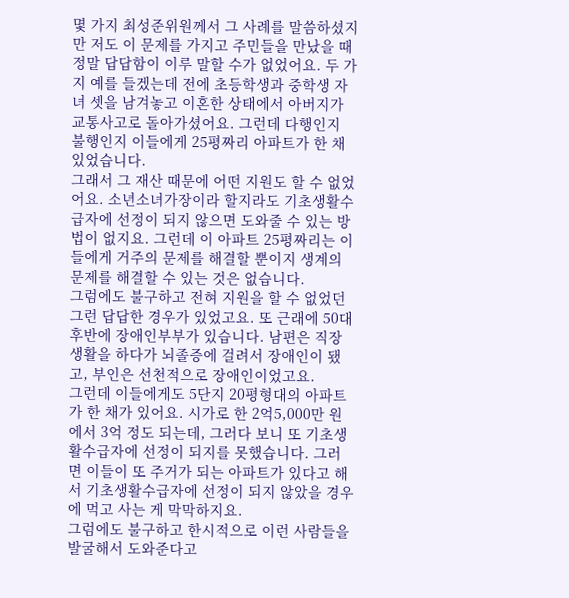몇 가지 최성준위원께서 그 사례를 말씀하셨지만 저도 이 문제를 가지고 주민들을 만났을 때 정말 답답함이 이루 말할 수가 없었어요. 두 가지 예를 들겠는데 전에 초등학생과 중학생 자녀 셋을 남겨놓고 이혼한 상태에서 아버지가 교통사고로 돌아가셨어요. 그런데 다행인지 불행인지 이들에게 25평짜리 아파트가 한 채 있었습니다.
그래서 그 재산 때문에 어떤 지원도 할 수 없었어요. 소년소녀가장이라 할지라도 기초생활수급자에 선정이 되지 않으면 도와줄 수 있는 방법이 없지요. 그런데 이 아파트 25평짜리는 이들에게 거주의 문제를 해결할 뿐이지 생계의 문제를 해결할 수 있는 것은 없습니다.
그럼에도 불구하고 전혀 지원을 할 수 없었던 그런 답답한 경우가 있었고요. 또 근래에 50대 후반에 장애인부부가 있습니다. 남편은 직장생활을 하다가 뇌졸증에 걸려서 장애인이 됐고, 부인은 선천적으로 장애인이었고요.
그런데 이들에게도 5단지 20평형대의 아파트가 한 채가 있어요. 시가로 한 2억5,000만 원에서 3억 정도 되는데, 그러다 보니 또 기초생활수급자에 선정이 되지를 못했습니다. 그러면 이들이 또 주거가 되는 아파트가 있다고 해서 기초생활수급자에 선정이 되지 않았을 경우에 먹고 사는 게 막막하지요.
그럼에도 불구하고 한시적으로 이런 사람들을 발굴해서 도와준다고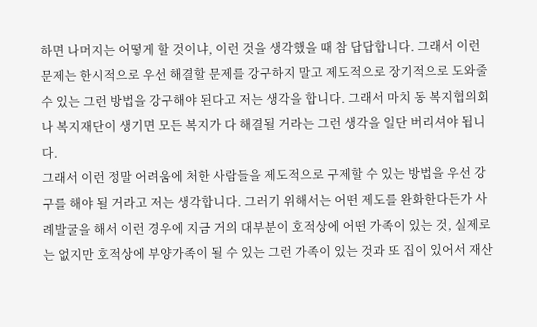하면 나머지는 어떻게 할 것이냐, 이런 것을 생각했을 때 참 답답합니다. 그래서 이런 문제는 한시적으로 우선 해결할 문제를 강구하지 말고 제도적으로 장기적으로 도와줄 수 있는 그런 방법을 강구해야 된다고 저는 생각을 합니다. 그래서 마치 동 복지협의회나 복지재단이 생기면 모든 복지가 다 해결될 거라는 그런 생각을 일단 버리셔야 됩니다.
그래서 이런 정말 어려움에 처한 사람들을 제도적으로 구제할 수 있는 방법을 우선 강구를 해야 될 거라고 저는 생각합니다. 그러기 위해서는 어떤 제도를 완화한다든가 사례발굴을 해서 이런 경우에 지금 거의 대부분이 호적상에 어떤 가족이 있는 것, 실제로는 없지만 호적상에 부양가족이 될 수 있는 그런 가족이 있는 것과 또 집이 있어서 재산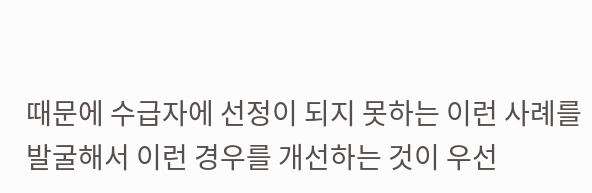때문에 수급자에 선정이 되지 못하는 이런 사례를 발굴해서 이런 경우를 개선하는 것이 우선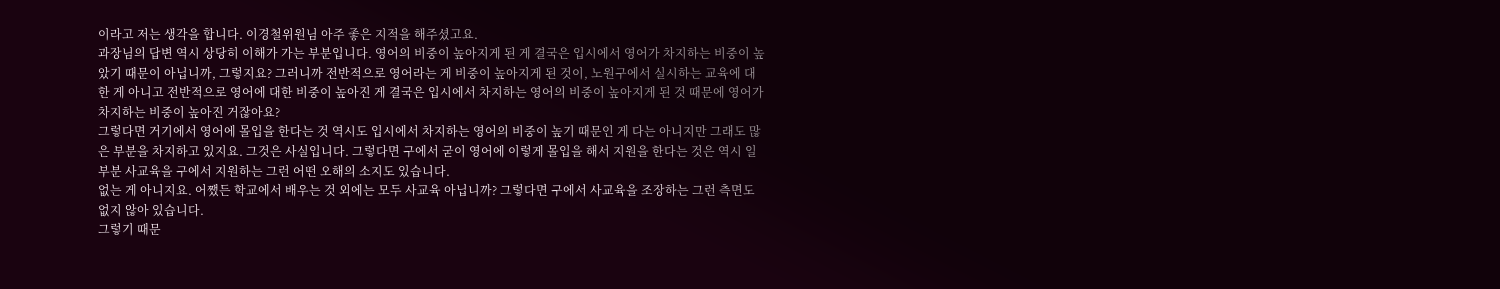이라고 저는 생각을 합니다. 이경철위원님 아주 좋은 지적을 해주셨고요.
과장님의 답변 역시 상당히 이해가 가는 부분입니다. 영어의 비중이 높아지게 된 게 결국은 입시에서 영어가 차지하는 비중이 높았기 때문이 아닙니까, 그렇지요? 그러니까 전반적으로 영어라는 게 비중이 높아지게 된 것이, 노원구에서 실시하는 교육에 대한 게 아니고 전반적으로 영어에 대한 비중이 높아진 게 결국은 입시에서 차지하는 영어의 비중이 높아지게 된 것 때문에 영어가 차지하는 비중이 높아진 거잖아요?
그렇다면 거기에서 영어에 몰입을 한다는 것 역시도 입시에서 차지하는 영어의 비중이 높기 때문인 게 다는 아니지만 그래도 많은 부분을 차지하고 있지요. 그것은 사실입니다. 그렇다면 구에서 굳이 영어에 이렇게 몰입을 해서 지원을 한다는 것은 역시 일부분 사교육을 구에서 지원하는 그런 어떤 오해의 소지도 있습니다.
없는 게 아니지요. 어쨌든 학교에서 배우는 것 외에는 모두 사교육 아닙니까? 그렇다면 구에서 사교육을 조장하는 그런 측면도 없지 않아 있습니다.
그렇기 때문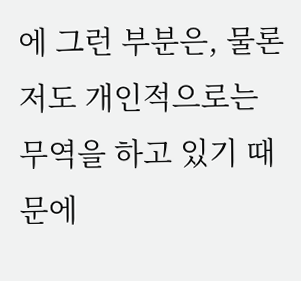에 그런 부분은, 물론 저도 개인적으로는 무역을 하고 있기 때문에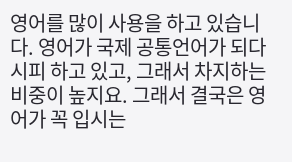영어를 많이 사용을 하고 있습니다. 영어가 국제 공통언어가 되다시피 하고 있고, 그래서 차지하는 비중이 높지요. 그래서 결국은 영어가 꼭 입시는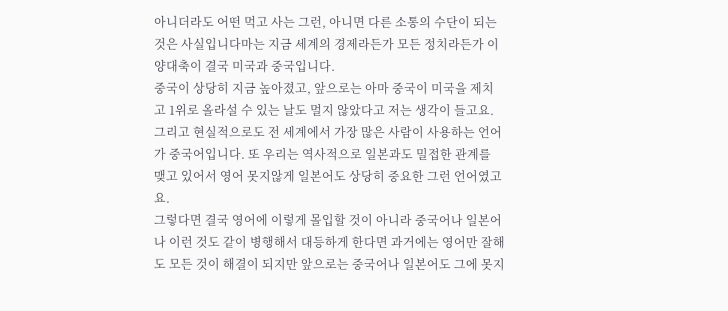아니더라도 어떤 먹고 사는 그런, 아니면 다른 소통의 수단이 되는 것은 사실입니다마는 지금 세계의 경제라든가 모든 정치라든가 이 양대축이 결국 미국과 중국입니다.
중국이 상당히 지금 높아졌고, 앞으로는 아마 중국이 미국을 제치고 1위로 올라설 수 있는 날도 멀지 않았다고 저는 생각이 들고요. 그리고 현실적으로도 전 세계에서 가장 많은 사람이 사용하는 언어가 중국어입니다. 또 우리는 역사적으로 일본과도 밀접한 관계를 맺고 있어서 영어 못지않게 일본어도 상당히 중요한 그런 언어였고요.
그렇다면 결국 영어에 이렇게 몰입할 것이 아니라 중국어나 일본어나 이런 것도 같이 병행해서 대등하게 한다면 과거에는 영어만 잘해도 모든 것이 해결이 되지만 앞으로는 중국어나 일본어도 그에 못지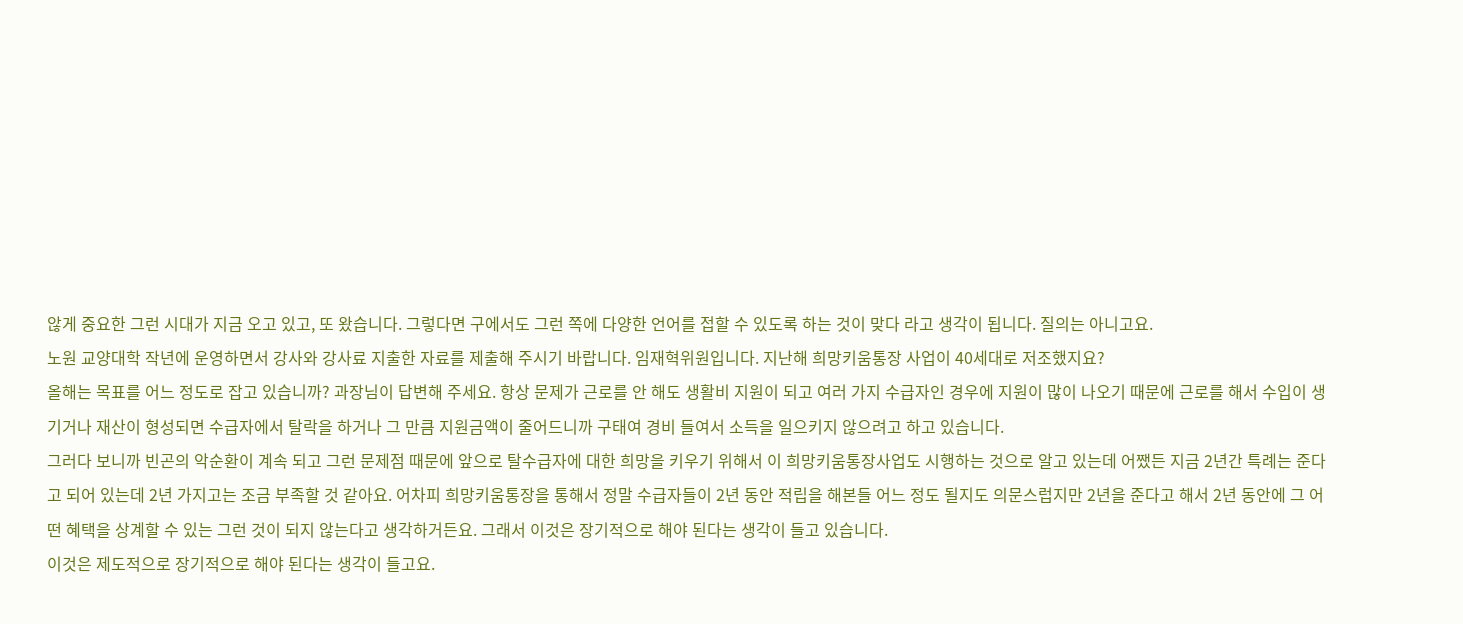않게 중요한 그런 시대가 지금 오고 있고, 또 왔습니다. 그렇다면 구에서도 그런 쪽에 다양한 언어를 접할 수 있도록 하는 것이 맞다 라고 생각이 됩니다. 질의는 아니고요.
노원 교양대학 작년에 운영하면서 강사와 강사료 지출한 자료를 제출해 주시기 바랍니다. 임재혁위원입니다. 지난해 희망키움통장 사업이 40세대로 저조했지요?
올해는 목표를 어느 정도로 잡고 있습니까? 과장님이 답변해 주세요. 항상 문제가 근로를 안 해도 생활비 지원이 되고 여러 가지 수급자인 경우에 지원이 많이 나오기 때문에 근로를 해서 수입이 생기거나 재산이 형성되면 수급자에서 탈락을 하거나 그 만큼 지원금액이 줄어드니까 구태여 경비 들여서 소득을 일으키지 않으려고 하고 있습니다.
그러다 보니까 빈곤의 악순환이 계속 되고 그런 문제점 때문에 앞으로 탈수급자에 대한 희망을 키우기 위해서 이 희망키움통장사업도 시행하는 것으로 알고 있는데 어쨌든 지금 2년간 특례는 준다고 되어 있는데 2년 가지고는 조금 부족할 것 같아요. 어차피 희망키움통장을 통해서 정말 수급자들이 2년 동안 적립을 해본들 어느 정도 될지도 의문스럽지만 2년을 준다고 해서 2년 동안에 그 어떤 혜택을 상계할 수 있는 그런 것이 되지 않는다고 생각하거든요. 그래서 이것은 장기적으로 해야 된다는 생각이 들고 있습니다.
이것은 제도적으로 장기적으로 해야 된다는 생각이 들고요.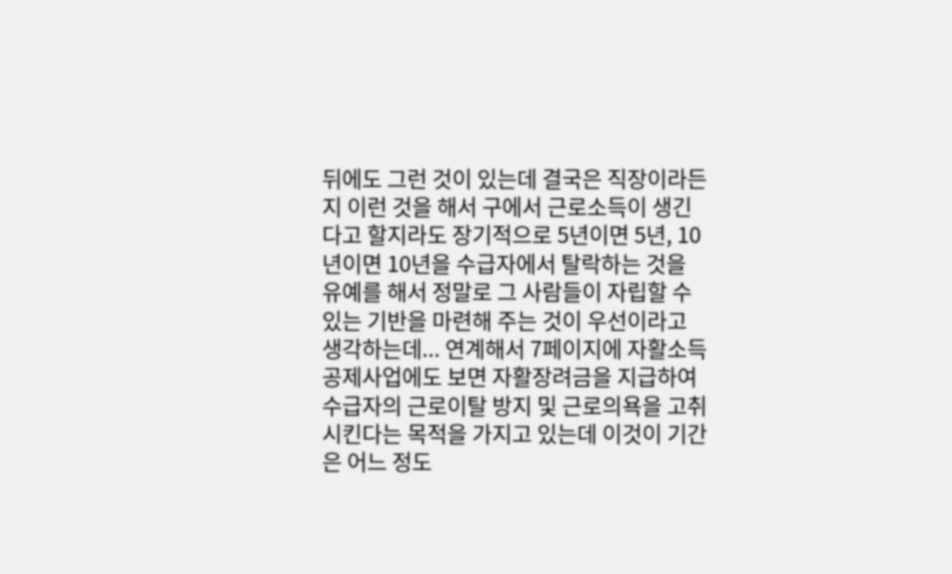뒤에도 그런 것이 있는데 결국은 직장이라든지 이런 것을 해서 구에서 근로소득이 생긴다고 할지라도 장기적으로 5년이면 5년, 10년이면 10년을 수급자에서 탈락하는 것을 유예를 해서 정말로 그 사람들이 자립할 수 있는 기반을 마련해 주는 것이 우선이라고 생각하는데... 연계해서 7페이지에 자활소득공제사업에도 보면 자활장려금을 지급하여 수급자의 근로이탈 방지 및 근로의욕을 고취시킨다는 목적을 가지고 있는데 이것이 기간은 어느 정도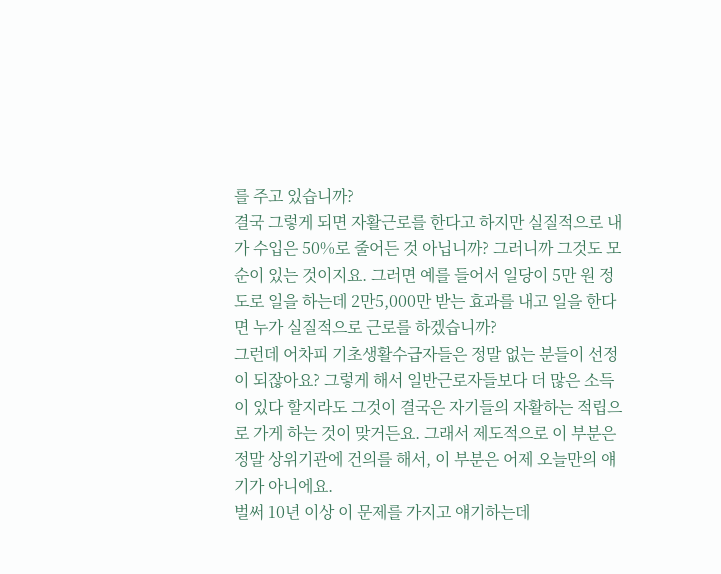를 주고 있습니까?
결국 그렇게 되면 자활근로를 한다고 하지만 실질적으로 내가 수입은 50%로 줄어든 것 아닙니까? 그러니까 그것도 모순이 있는 것이지요. 그러면 예를 들어서 일당이 5만 원 정도로 일을 하는데 2만5,000만 받는 효과를 내고 일을 한다면 누가 실질적으로 근로를 하겠습니까?
그런데 어차피 기초생활수급자들은 정말 없는 분들이 선정이 되잖아요? 그렇게 해서 일반근로자들보다 더 많은 소득이 있다 할지라도 그것이 결국은 자기들의 자활하는 적립으로 가게 하는 것이 맞거든요. 그래서 제도적으로 이 부분은 정말 상위기관에 건의를 해서, 이 부분은 어제 오늘만의 얘기가 아니에요.
벌써 10년 이상 이 문제를 가지고 얘기하는데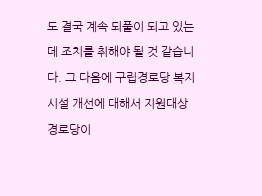도 결국 계속 되풀이 되고 있는데 조치를 취해야 될 것 같습니다. 그 다음에 구립경로당 복지시설 개선에 대해서 지원대상 경로당이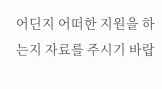어딘지 어떠한 지원을 하는지 자료를 주시기 바랍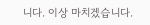니다. 이상 마치겠습니다.